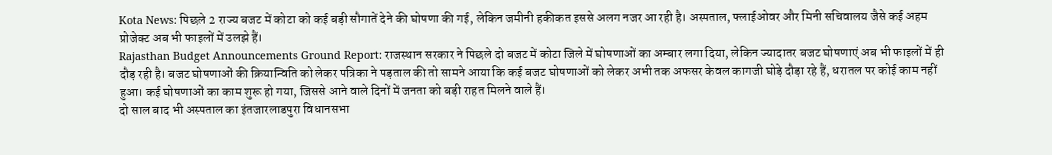Kota News: पिछले 2 राज्य बजट में कोटा को कई बड़ी सौगातें देने की घोषणा की गई, लेकिन जमीनी हकीकत इससे अलग नजर आ रही है। अस्पताल, फ्लाईओवर और मिनी सचिवालय जैसे कई अहम प्रोजेक्ट अब भी फाइलों में उलझे हैं।
Rajasthan Budget Announcements Ground Report: राजस्थान सरकार ने पिछले दो बजट में कोटा जिले में घोषणाओं का अम्बार लगा दिया, लेकिन ज्यादातर बजट घोषणाएं अब भी फाइलों में ही दौड़ रही है। बजट घोषणाओं की क्रियान्विति को लेकर पत्रिका ने पड़ताल की तो सामने आया कि कई बजट घोषणाओं को लेकर अभी तक अफसर केवल कागजी घोड़े दौड़ा रहे हैं, धरातल पर कोई काम नहीं हुआ। कई घोषणाओं का काम शुरू हो गया, जिससे आने वाले दिनों में जनता को बड़ी राहत मिलने वाले हैं।
दो साल बाद भी अस्पताल का इंतजारलाडपुरा विधानसभा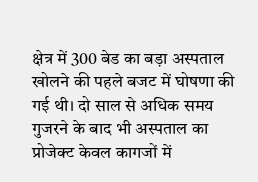क्षेत्र में 300 बेड का बड़ा अस्पताल खोलने की पहले बजट में घोषणा की गई थी। दो साल से अधिक समय गुजरने के बाद भी अस्पताल का प्रोजेक्ट केवल कागजों में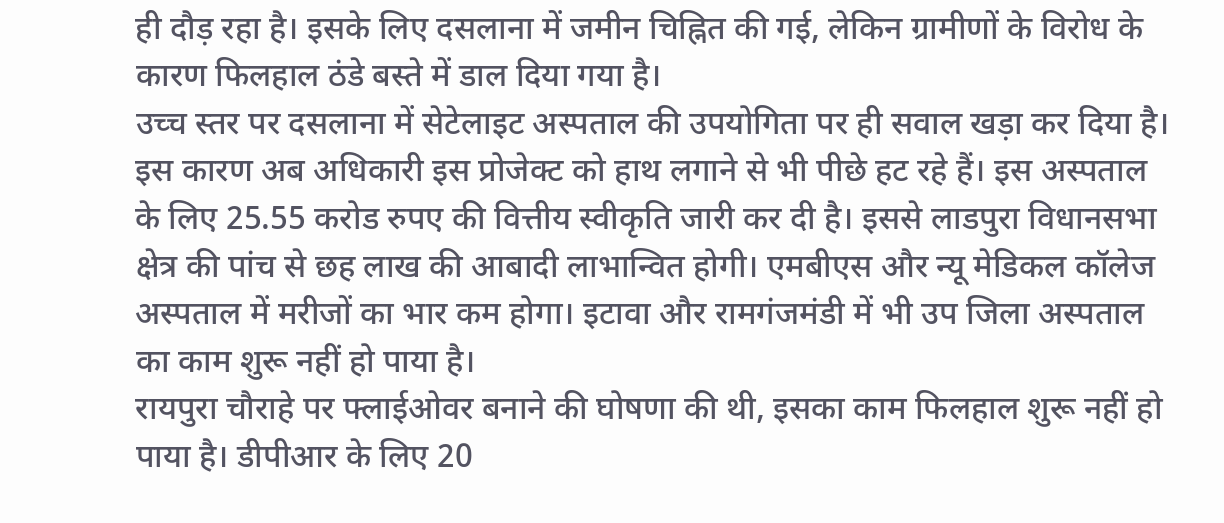ही दौड़ रहा है। इसके लिए दसलाना में जमीन चिह्नित की गई, लेकिन ग्रामीणों के विरोध के कारण फिलहाल ठंडे बस्ते में डाल दिया गया है।
उच्च स्तर पर दसलाना में सेटेलाइट अस्पताल की उपयोगिता पर ही सवाल खड़ा कर दिया है। इस कारण अब अधिकारी इस प्रोजेक्ट को हाथ लगाने से भी पीछे हट रहे हैं। इस अस्पताल के लिए 25.55 करोड रुपए की वित्तीय स्वीकृति जारी कर दी है। इससे लाडपुरा विधानसभा क्षेत्र की पांच से छह लाख की आबादी लाभान्वित होगी। एमबीएस और न्यू मेडिकल कॉलेज अस्पताल में मरीजों का भार कम होगा। इटावा और रामगंजमंडी में भी उप जिला अस्पताल का काम शुरू नहीं हो पाया है।
रायपुरा चौराहे पर फ्लाईओवर बनाने की घोषणा की थी, इसका काम फिलहाल शुरू नहीं हो पाया है। डीपीआर के लिए 20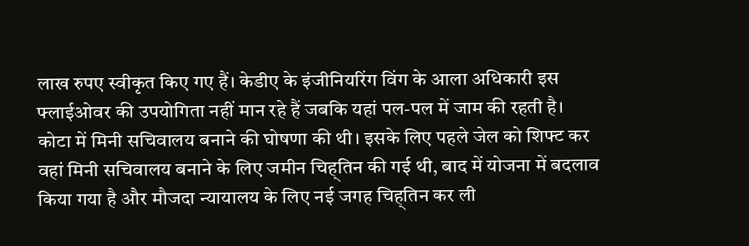लाख रुपए स्वीकृत किए गए हैं। केडीए के इंजीनियरिंग विंग के आला अधिकारी इस फ्लाईओवर की उपयोगिता नहीं मान रहे हैं जबकि यहां पल-पल में जाम की रहती है।
कोटा में मिनी सचिवालय बनाने की घोषणा की थी। इसके लिए पहले जेल को शिफ्ट कर वहां मिनी सचिवालय बनाने के लिए जमीन चिह्तिन की गई थी, बाद में योजना में बदलाव किया गया है और मौजदा न्यायालय के लिए नई जगह चिह्तिन कर ली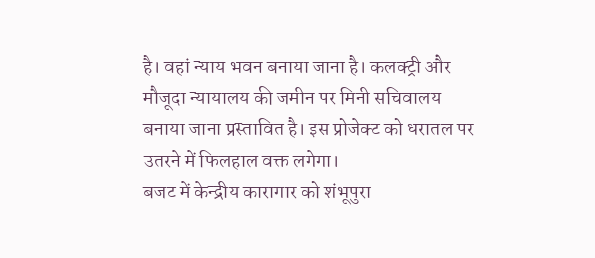है। वहां न्याय भवन बनाया जाना है। कलक्ट्री और मौजूदा न्यायालय की जमीन पर मिनी सचिवालय बनाया जाना प्रस्तावित है। इस प्रोजेक्ट को धरातल पर उतरने में फिलहाल वक्त लगेगा।
बजट में केन्द्रीय कारागार को शंभूपुरा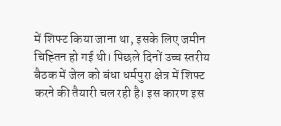में शिफ्ट किया जाना था, इसके लिए जमीन चिह्तिन हो गई थी। पिछले दिनों उच्च स्तरीय बैठक में जेल को बंधा धर्मपुरा क्षेत्र में शिफ्ट करने की तैयारी चल रही है। इस कारण इस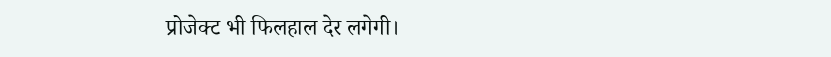प्रोजेक्ट भी फिलहाल देर लगेगी।